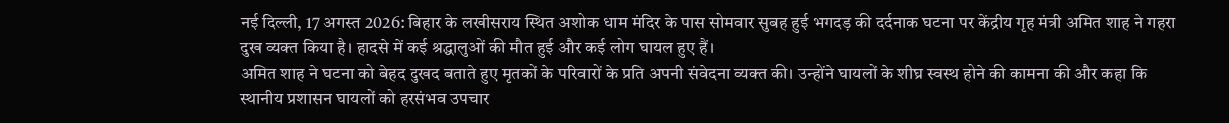नई दिल्ली, 17 अगस्त 2026: बिहार के लखीसराय स्थित अशोक धाम मंदिर के पास सोमवार सुबह हुई भगदड़ की दर्दनाक घटना पर केंद्रीय गृह मंत्री अमित शाह ने गहरा दुख व्यक्त किया है। हादसे में कई श्रद्धालुओं की मौत हुई और कई लोग घायल हुए हैं।
अमित शाह ने घटना को बेहद दुखद बताते हुए मृतकों के परिवारों के प्रति अपनी संवेदना व्यक्त की। उन्होंने घायलों के शीघ्र स्वस्थ होने की कामना की और कहा कि स्थानीय प्रशासन घायलों को हरसंभव उपचार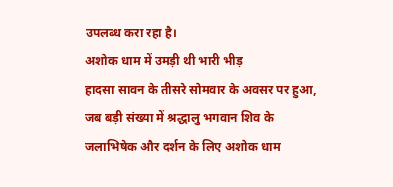उपलब्ध करा रहा है।
अशोक धाम में उमड़ी थी भारी भीड़
हादसा सावन के तीसरे सोमवार के अवसर पर हुआ, जब बड़ी संख्या में श्रद्धालु भगवान शिव के जलाभिषेक और दर्शन के लिए अशोक धाम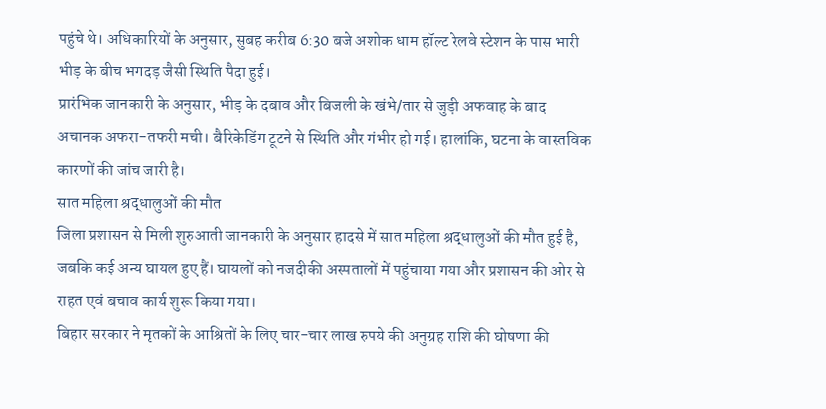पहुंचे थे। अधिकारियों के अनुसार, सुबह करीब 6:30 बजे अशोक धाम हॉल्ट रेलवे स्टेशन के पास भारी भीड़ के बीच भगदड़ जैसी स्थिति पैदा हुई।
प्रारंभिक जानकारी के अनुसार, भीड़ के दबाव और बिजली के खंभे/तार से जुड़ी अफवाह के बाद अचानक अफरा-तफरी मची। बैरिकेडिंग टूटने से स्थिति और गंभीर हो गई। हालांकि, घटना के वास्तविक कारणों की जांच जारी है।
सात महिला श्रद्धालुओं की मौत
जिला प्रशासन से मिली शुरुआती जानकारी के अनुसार हादसे में सात महिला श्रद्धालुओं की मौत हुई है, जबकि कई अन्य घायल हुए हैं। घायलों को नजदीकी अस्पतालों में पहुंचाया गया और प्रशासन की ओर से राहत एवं बचाव कार्य शुरू किया गया।
बिहार सरकार ने मृतकों के आश्रितों के लिए चार-चार लाख रुपये की अनुग्रह राशि की घोषणा की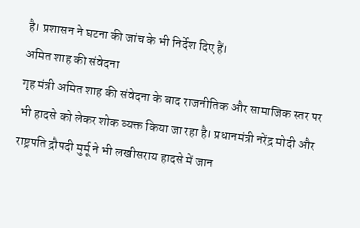है। प्रशासन ने घटना की जांच के भी निर्देश दिए हैं।
अमित शाह की संवेदना
गृह मंत्री अमित शाह की संवेदना के बाद राजनीतिक और सामाजिक स्तर पर भी हादसे को लेकर शोक व्यक्त किया जा रहा है। प्रधानमंत्री नरेंद्र मोदी और राष्ट्रपति द्रौपदी मुर्मू ने भी लखीसराय हादसे में जान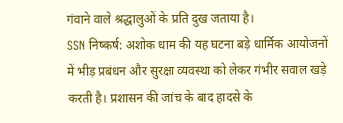गंवाने वाले श्रद्धालुओं के प्रति दुख जताया है।
SSN निष्कर्ष: अशोक धाम की यह घटना बड़े धार्मिक आयोजनों में भीड़ प्रबंधन और सुरक्षा व्यवस्था को लेकर गंभीर सवाल खड़े करती है। प्रशासन की जांच के बाद हादसे के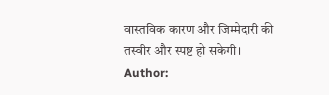वास्तविक कारण और जिम्मेदारी की तस्वीर और स्पष्ट हो सकेगी।
Author: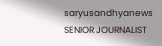saryusandhyanews
SENIOR JOURNALIST